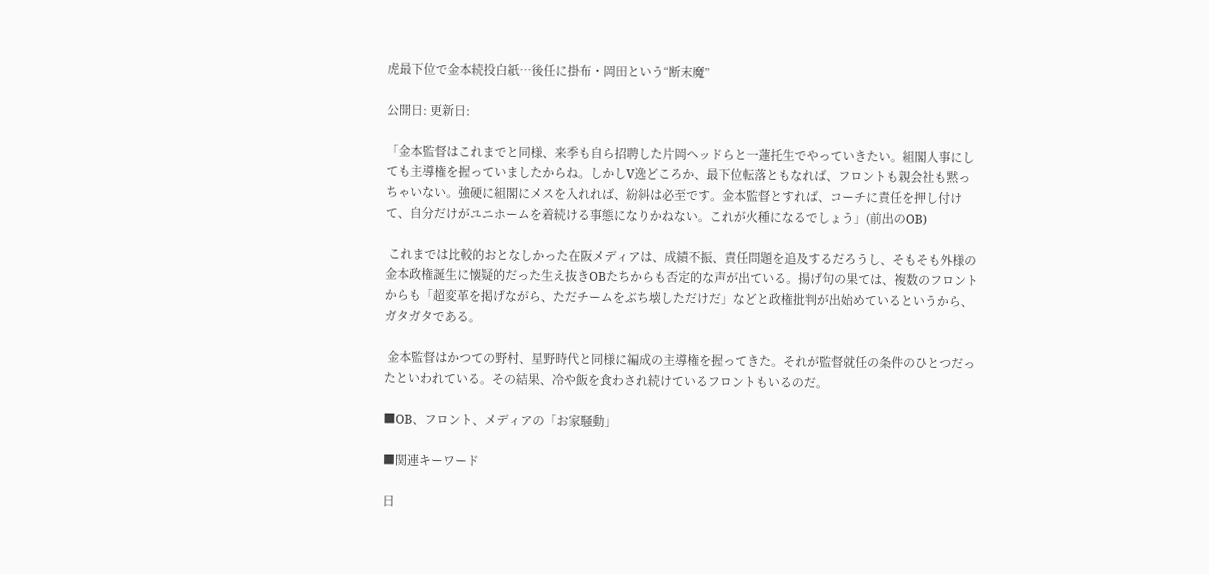虎最下位で金本続投白紙…後任に掛布・岡田という“断末魔”

公開日: 更新日:

「金本監督はこれまでと同様、来季も自ら招聘した片岡ヘッドらと一蓮托生でやっていきたい。組閣人事にしても主導権を握っていましたからね。しかしV逸どころか、最下位転落ともなれば、フロントも親会社も黙っちゃいない。強硬に組閣にメスを入れれば、紛糾は必至です。金本監督とすれば、コーチに責任を押し付けて、自分だけがユニホームを着続ける事態になりかねない。これが火種になるでしょう」(前出のOB)

 これまでは比較的おとなしかった在阪メディアは、成績不振、責任問題を追及するだろうし、そもそも外様の金本政権誕生に懐疑的だった生え抜きOBたちからも否定的な声が出ている。揚げ句の果ては、複数のフロントからも「超変革を掲げながら、ただチームをぶち壊しただけだ」などと政権批判が出始めているというから、ガタガタである。

 金本監督はかつての野村、星野時代と同様に編成の主導権を握ってきた。それが監督就任の条件のひとつだったといわれている。その結果、冷や飯を食わされ続けているフロントもいるのだ。

■OB、フロント、メディアの「お家騒動」

■関連キーワード

日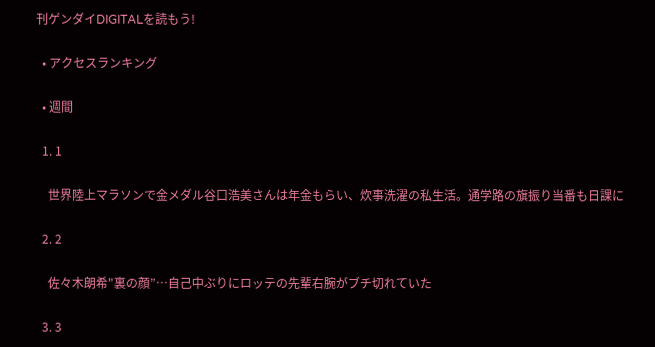刊ゲンダイDIGITALを読もう!

  • アクセスランキング

  • 週間

  1. 1

    世界陸上マラソンで金メダル谷口浩美さんは年金もらい、炊事洗濯の私生活。通学路の旗振り当番も日課に

  2. 2

    佐々木朗希"裏の顔”…自己中ぶりにロッテの先輩右腕がブチ切れていた

  3. 3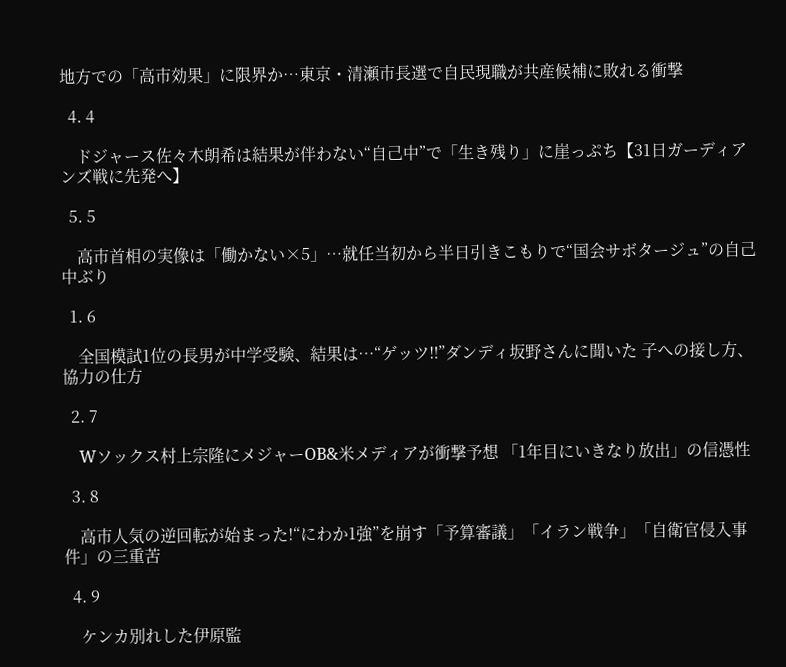地方での「高市効果」に限界か…東京・清瀬市長選で自民現職が共産候補に敗れる衝撃

  4. 4

    ドジャース佐々木朗希は結果が伴わない“自己中”で「生き残り」に崖っぷち【31日ガーディアンズ戦に先発へ】

  5. 5

    高市首相の実像は「働かない×5」…就任当初から半日引きこもりで“国会サボタージュ”の自己中ぶり

  1. 6

    全国模試1位の長男が中学受験、結果は…“ゲッツ‼”ダンディ坂野さんに聞いた 子への接し方、協力の仕方

  2. 7

    Wソックス村上宗隆にメジャーOB&米メディアが衝撃予想 「1年目にいきなり放出」の信憑性

  3. 8

    高市人気の逆回転が始まった!“にわか1強”を崩す「予算審議」「イラン戦争」「自衛官侵入事件」の三重苦

  4. 9

    ケンカ別れした伊原監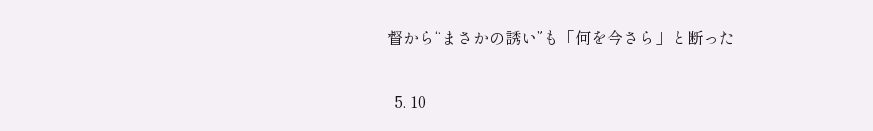督から“まさかの誘い”も「何を今さら」と断った

  5. 10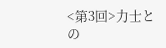<第3回>力士との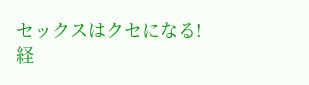セックスはクセになる!経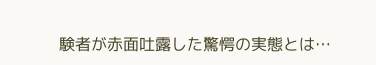験者が赤面吐露した驚愕の実態とは…